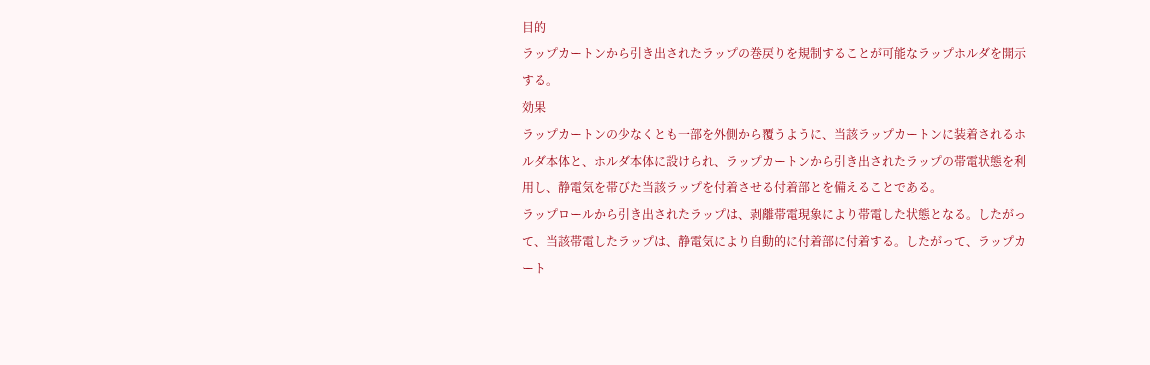目的
ラップカートンから引き出されたラップの巻戻りを規制することが可能なラップホルダを開示する。
効果
ラップカートンの少なくとも一部を外側から覆うように、当該ラップカートンに装着されるホルダ本体と、ホルダ本体に設けられ、ラップカートンから引き出されたラップの帯電状態を利用し、静電気を帯びた当該ラップを付着させる付着部とを備えることである。
ラップロールから引き出されたラップは、剥離帯電現象により帯電した状態となる。したがって、当該帯電したラップは、静電気により自動的に付着部に付着する。したがって、ラップカート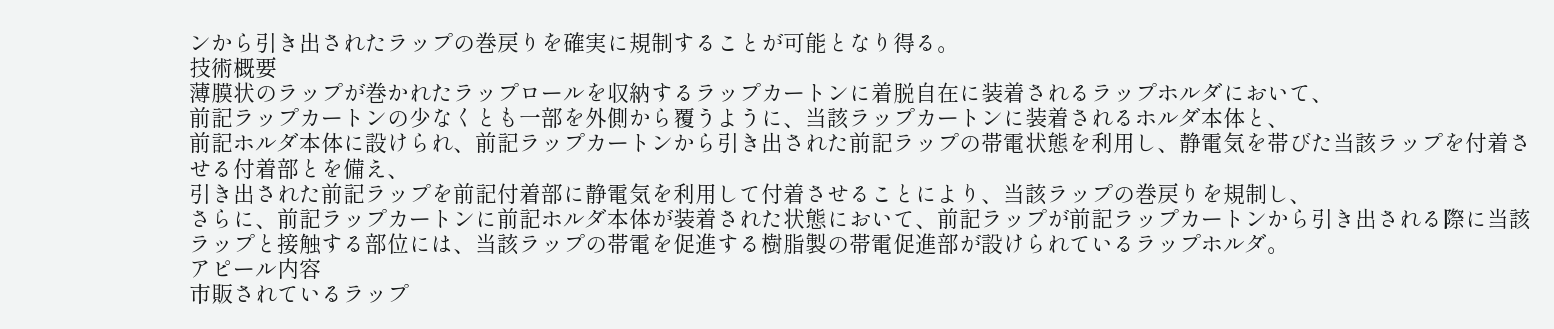ンから引き出されたラップの巻戻りを確実に規制することが可能となり得る。
技術概要
薄膜状のラップが巻かれたラップロールを収納するラップカートンに着脱自在に装着されるラップホルダにおいて、
前記ラップカートンの少なくとも一部を外側から覆うように、当該ラップカートンに装着されるホルダ本体と、
前記ホルダ本体に設けられ、前記ラップカートンから引き出された前記ラップの帯電状態を利用し、静電気を帯びた当該ラップを付着させる付着部とを備え、
引き出された前記ラップを前記付着部に静電気を利用して付着させることにより、当該ラップの巻戻りを規制し、
さらに、前記ラップカートンに前記ホルダ本体が装着された状態において、前記ラップが前記ラップカートンから引き出される際に当該ラップと接触する部位には、当該ラップの帯電を促進する樹脂製の帯電促進部が設けられているラップホルダ。
アピール内容
市販されているラップ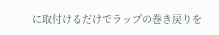に取付けるだけでラップの巻き戻りを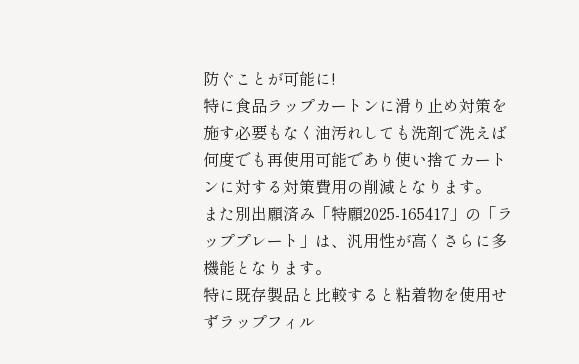防ぐことが可能に!
特に食品ラップカートンに滑り止め対策を施す必要もなく油汚れしても洗剤で洗えば何度でも再使用可能であり使い捨てカートンに対する対策費用の削減となります。
また別出願済み「特願2025-165417」の「ラッププレート」は、汎用性が高くさらに多機能となります。
特に既存製品と比較すると粘着物を使用せずラップフィル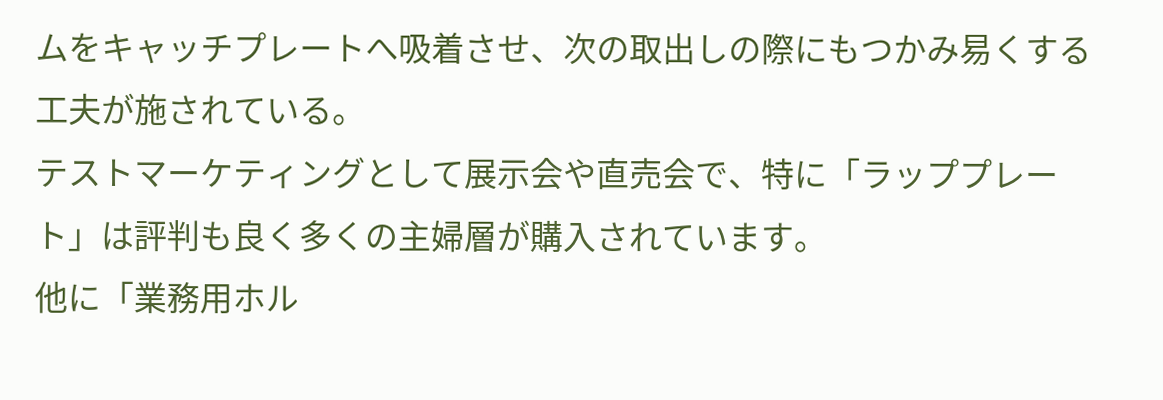ムをキャッチプレートへ吸着させ、次の取出しの際にもつかみ易くする工夫が施されている。
テストマーケティングとして展示会や直売会で、特に「ラッププレート」は評判も良く多くの主婦層が購入されています。
他に「業務用ホル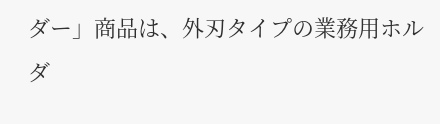ダー」商品は、外刃タイプの業務用ホルダ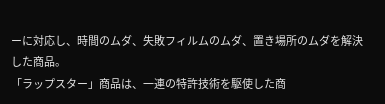ーに対応し、時間のムダ、失敗フィルムのムダ、置き場所のムダを解決した商品。
「ラップスター」商品は、一連の特許技術を駆使した商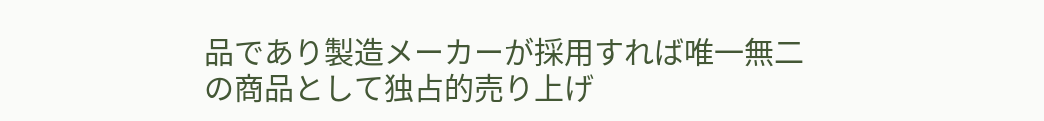品であり製造メーカーが採用すれば唯一無二の商品として独占的売り上げ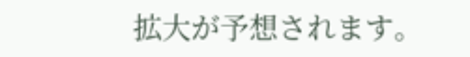拡大が予想されます。